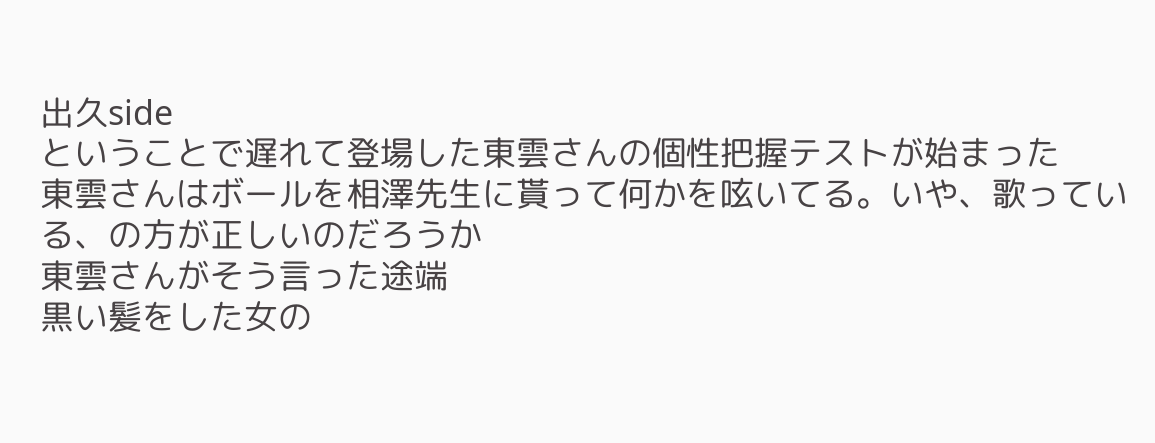出久side
ということで遅れて登場した東雲さんの個性把握テストが始まった
東雲さんはボールを相澤先生に貰って何かを呟いてる。いや、歌っている、の方が正しいのだろうか
東雲さんがそう言った途端
黒い髪をした女の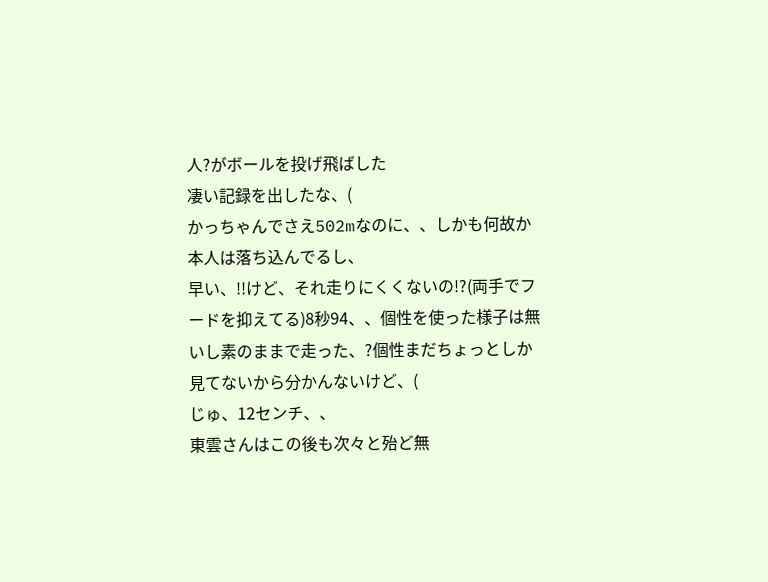人?がボールを投げ飛ばした
凄い記録を出したな、(
かっちゃんでさえ502mなのに、、しかも何故か本人は落ち込んでるし、
早い、!!けど、それ走りにくくないの!?(両手でフードを抑えてる)8秒94、、個性を使った様子は無いし素のままで走った、?個性まだちょっとしか見てないから分かんないけど、(
じゅ、12センチ、、
東雲さんはこの後も次々と殆ど無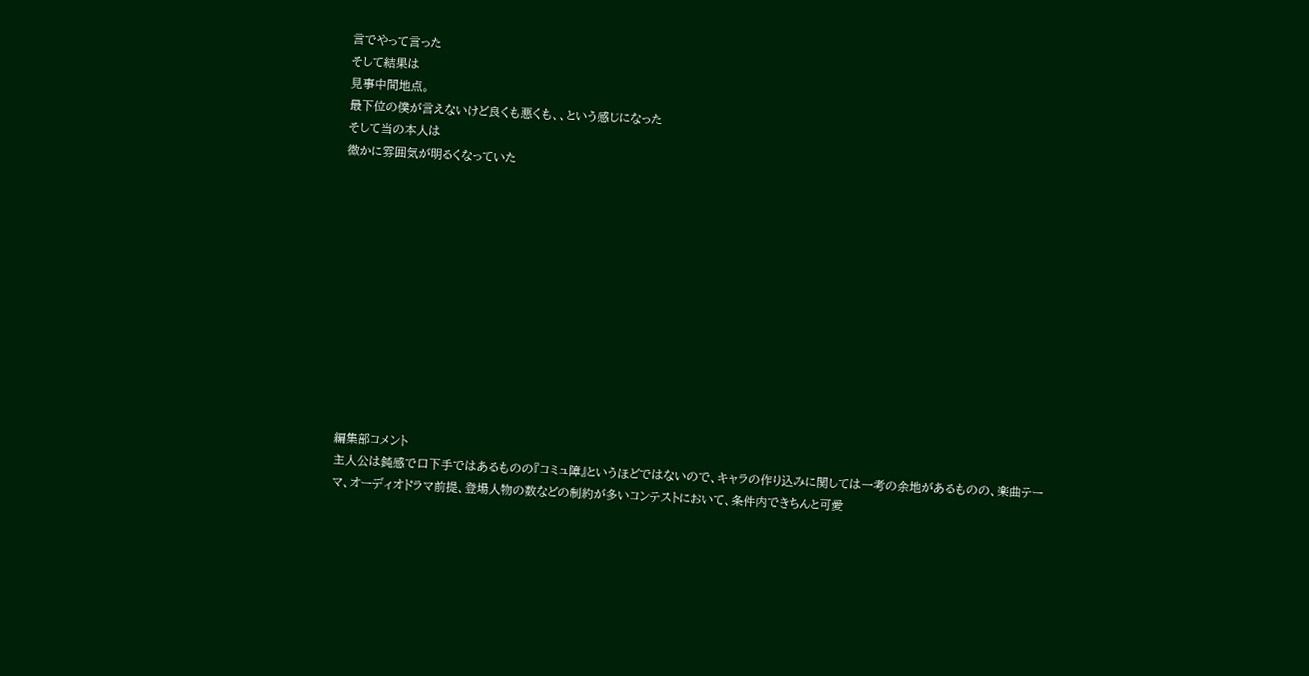言でやって言った
そして結果は
見事中間地点。
最下位の僕が言えないけど良くも悪くも、、という感じになった
そして当の本人は
微かに雰囲気が明るくなっていた












編集部コメント
主人公は鈍感で口下手ではあるものの『コミュ障』というほどではないので、キャラの作り込みに関しては一考の余地があるものの、楽曲テーマ、オーディオドラマ前提、登場人物の数などの制約が多いコンテストにおいて、条件内できちんと可愛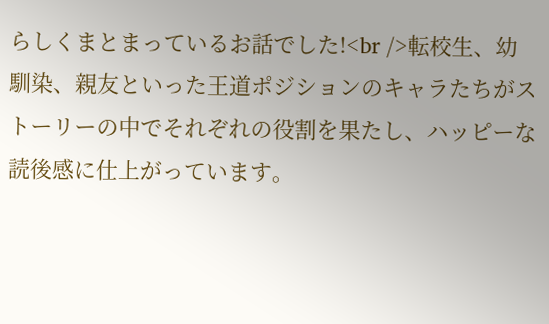らしくまとまっているお話でした!<br />転校生、幼馴染、親友といった王道ポジションのキャラたちがストーリーの中でそれぞれの役割を果たし、ハッピーな読後感に仕上がっています。